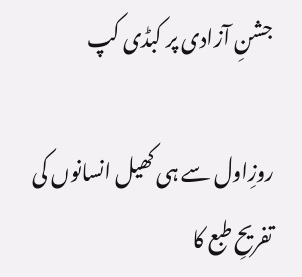جشنِ آزادی پر کبڈی کپ

روزِاول سے ہی کھیل انسانوں کی تفریحِ طبع کا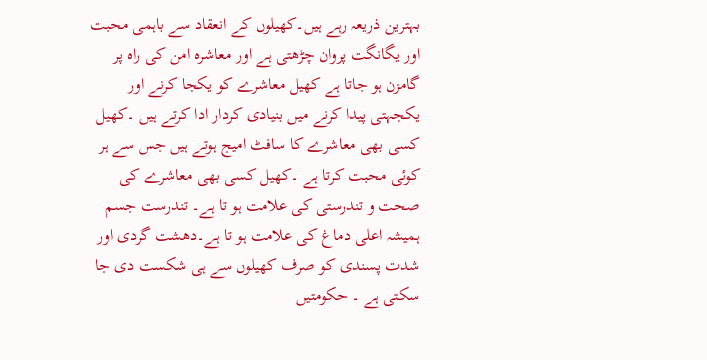بہترین ذریعہ رہے ہیں۔کھیلوں کے انعقاد سے باہمی محبت اور یگانگت پروان چڑھتی ہے اور معاشرہ امن کی راہ پر گامزن ہو جاتا ہے کھیل معاشرے کو یکجا کرنے اور یکجہتی پیدا کرنے میں بنیادی کردار ادا کرتے ہیں ۔کھیل کسی بھی معاشرے کا سافٹ امیج ہوتے ہیں جس سے ہر کوئی محبت کرتا ہے ۔کھیل کسی بھی معاشرے کی صحت و تندرستی کی علامت ہو تا ہے۔ تندرست جسم ہمیشہ اعلی دماغ کی علامت ہو تا ہے۔دھشت گردی اور شدت پسندی کو صرف کھیلوں سے ہی شکست دی جا سکتی ہے ۔ حکومتیں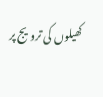کھیلوں کی ترویج پر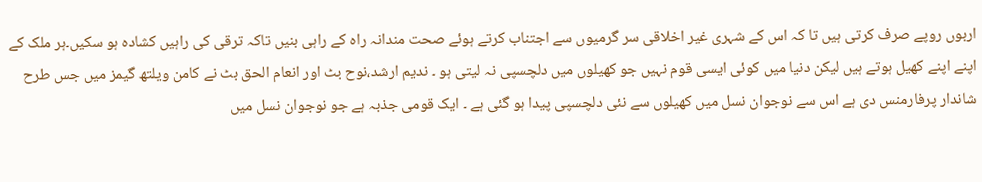اربوں روپے صرف کرتی ہیں تا کہ اس کے شہری غیر اخلاقی سر گرمیوں سے اجتناب کرتے ہوئے صحت مندانہ راہ کے راہی بنیں تاکہ ترقی کی راہیں کشادہ ہو سکیں۔ہر ملک کے اپنے اپنے کھیل ہوتے ہیں لیکن دنیا میں کوئی ایسی قوم نہیں جو کھیلوں میں دلچسپی نہ لیتی ہو ۔ ندیم ارشد،نوح بٹ اور انعام الحق بٹ نے کامن ویلتھ گیمز میں جس طرح شاندار پرفارمنس دی ہے اس سے نوجوان نسل میں کھیلوں سے نئی دلچسپی پیدا ہو گئی ہے ۔ ایک قومی جذبہ ہے جو نوجوان نسل میں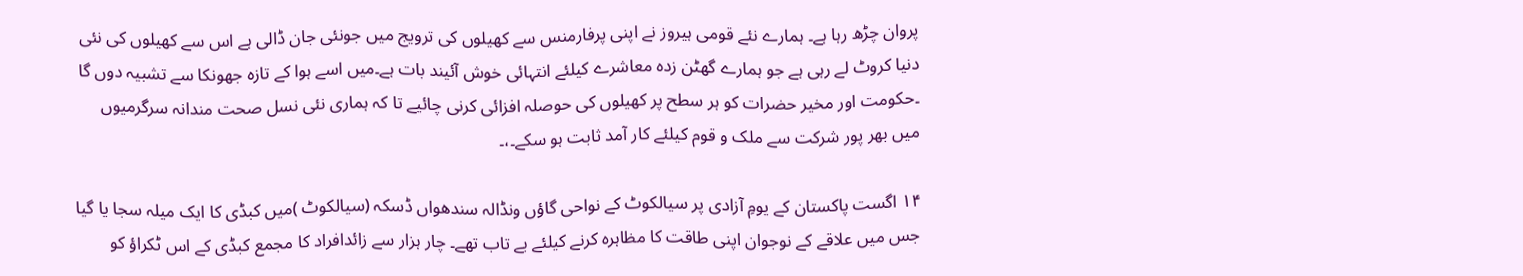پروان چڑھ رہا ہے۔ ہمارے نئے قومی ہیروز نے اپنی پرفارمنس سے کھیلوں کی ترویج میں جونئی جان ڈالی ہے اس سے کھیلوں کی نئی دنیا کروٹ لے رہی ہے جو ہمارے گھٹن زدہ معاشرے کیلئے انتہائی خوش آئیند بات ہے۔میں اسے ہوا کے تازہ جھونکا سے تشبیہ دوں گا ۔حکومت اور مخیر حضرات کو ہر سطح پر کھیلوں کی حوصلہ افزائی کرنی چائیے تا کہ ہماری نئی نسل صحت مندانہ سرگرمیوں میں بھر پور شرکت سے ملک و قوم کیلئے کار آمد ثابت ہو سکے۔،۔

۱۴ اگست پاکستان کے یومِ آزادی پر سیالکوٹ کے نواحی گاؤں ونڈالہ سندھواں ڈسکہ (سیالکوٹ )میں کبڈی کا ایک میلہ سجا یا گیا جس میں علاقے کے نوجوان اپنی طاقت کا مظاہرہ کرنے کیلئے بے تاب تھے۔ چار ہزار سے زائدافراد کا مجمع کبڈی کے اس ٹکراؤ کو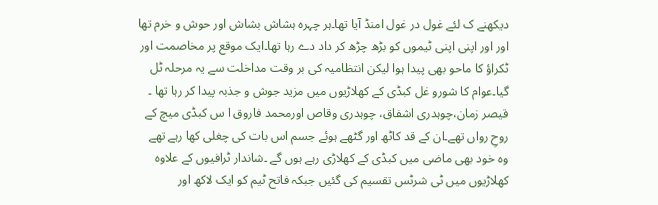دیکھنے ک لئے غول در غول امنڈ آیا تھا۔ہر چہرہ ہشاش بشاش اور حوش و خرم تھا اور اور اپنی اپنی ٹیموں کو بڑھ چڑھ کر داد دے رہا تھا۔ایک موقع پر مخاصمت اور ٹکراؤ کا ماحو بھی پیدا ہوا لیکن انتظامیہ کی بر وقت مداخلت سے یہ مرحلہ ٹل گیا۔عوام کا شورو غل کبڈی کے کھلاڑیوں میں مزید جوش و جذبہ پیدا کر رہا تھا ۔ قیصر زمان،چوہدری اشفاق، چوہدری وقاص اورمحمد فاروق ا س کبڈی میچ کے روحِ رواں تھے۔ان کے قد کاٹھ اور گٹھے ہوئے جسم اس بات کی چغلی کھا رہے تھے وہ خود بھی ماضی میں کبڈی کے کھلاڑی رہے ہوں گے ۔شاندار ٹرافیوں کے علاوہ کھلاڑیوں میں ٹی شرٹس تقسیم کی گئیں جبکہ فاتح ٹیم کو ایک لاکھ اور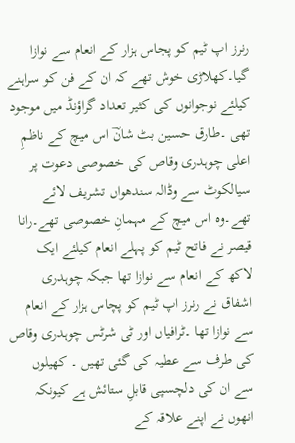رنرز اپ ٹیم کو پجاس ہزار کے انعام سے نوازا گیا۔کھلاڑی خوش تھے کہ ان کے فن کو سراہنے کیلئے نوجوانوں کی کثیر تعداد گراؤنڈ میں موجود تھی ۔طارق حسین بٹ شانؔ اس میچ کے ناظمِ اعلی چوہدری وقاص کی خصوصی دعوت پر سیالکوٹ سے وڈالہ سندھواں تشریف لائے تھے۔وہ اس میچ کے مہمانِ خصوصی تھے۔رانا قیصر نے فاتح ٹیم کو پہلے انعام کیلئے ایک لاکھ کے انعام سے نوازا تھا جبکہ چوہدری اشفاق نے رنرز اپ ٹیم کو پچاس ہزار کے انعام سے نوازا تھا ۔ٹرافیاں اور ٹی شرٹس چوہدری وقاص کی طرف سے عطیہ کی گئی تھیں ۔ کھیلوں سے ان کی دلچسپی قابلِ ستائش ہے کیونکہ انھوں نے اپنے علاقہ کے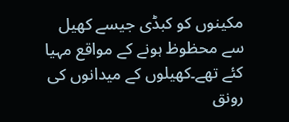مکینوں کو کبڈی جیسے کھیل سے محظوظ ہونے کے مواقع مہیا کئے تھے۔کھیلوں کے میدانوں کی رونق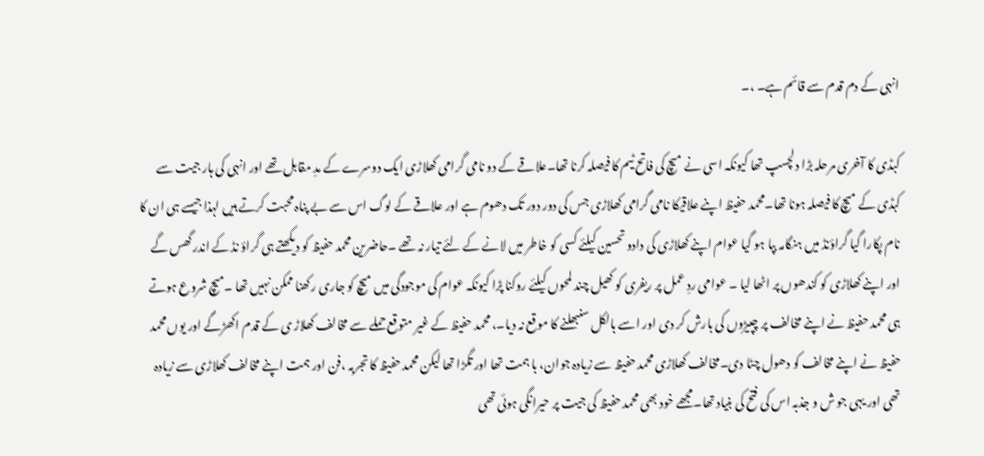انہی کے دم قدم سے قائم ہے۔ ،۔

کبڈی کا آخری مرحلہ بڑا دلچسپ تھا کیونکہ اسی نے میچ کی فاتح ٹیم کا فیصلہ کرنا تھا۔علاقے کے دو نامی گرامی کھلاڑی ایک دوسرے کے مدِ مقابل تھے اور انہی کی ہار جیت سے کبڈی کے میچ کا فیصلہ ہونا تھا۔محمد حفیظ اپنے علاقیکا نامی گرامی کھلاڑی جس کی دور دور تک دھوم ہے اور علاقے کے لوگ اس سے بے پناہ محبت کرتے ہیں لہذا جیسے ہی ان کا نام پکارا گیا گراؤنڈ میں ہنگامہ بپا ہو گیا عوام اپنے کھلاڑی کی دادو تحسین کیلئے کسی کو خاطر میں لانے کے لئے تیار نہ تھے ۔حاضرین محمد حفیظ کو دیکھتے ہی گراؤ نڈ کے اندر گھس گے اور اپنے کھلاڑی کو کندھوں پر اٹھا لیا ۔ عوامی ردِ عمل پر ریفری کو کھیل چند لمحوں کیلئے روکنا پڑا کیونکہ عوام کی موجودگی میں میچ کو جاری رکھنا ممکن نہیں تھا ۔میچ شروع ہوتے ہی محمد حفیظ نے اپنے مخالف پر چپیڑوں کی بارش کر دی اور اسے بالکل سنبھلنے کا موقع نہ دیا۔، محمد حفیظ کے غیر متوقع حملے سے مخالف کھلاڑ ی کے قدم اکھڑگے اور یوں محمد حفیظ نے اپنے مخالف کو دھول چٹا دی۔مخالف کھلاڑی محمد حفیظ سے زیادہ جوان، با ہمت تھا اور تگڑا تھا لیکن محمد حفیظ کا تجربہ ،فن اور ہمت اپنے مخالف کھلاڑی سے زیادہ تھی اور یہی جو ش و جذبہ اس کی فتح کی بنیاد تھا۔مجھے خود بھی محمد حفیظ کی جیت پر حیرانگی ہوئی تھی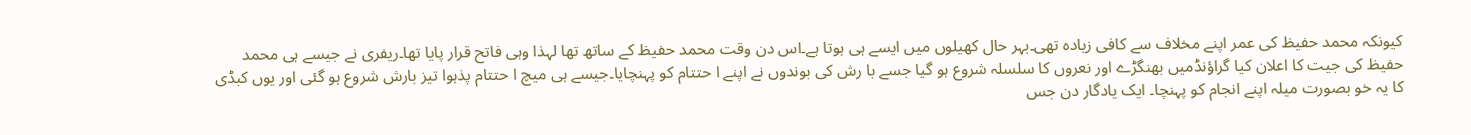کیونکہ محمد حفیظ کی عمر اپنے مخلاف سے کافی زیادہ تھی۔بہر حال کھیلوں میں ایسے ہی ہوتا ہے۔اس دن وقت محمد حفیظ کے ساتھ تھا لہذا وہی فاتح قرار پایا تھا۔ریفری نے جیسے ہی محمد حفیظ کی جیت کا اعلان کیا گراؤنڈمیں بھنگڑے اور نعروں کا سلسلہ شروع ہو گیا جسے با رش کی بوندوں نے اپنے ا حتتام کو پہنچایا۔جیسے ہی میچ ا حتتام پذہوا تیز بارش شروع ہو گئی اور یوں کبڈی کا یہ خو بصورت میلہ اپنے انجام کو پہنچا۔ ایک یادگار دن جس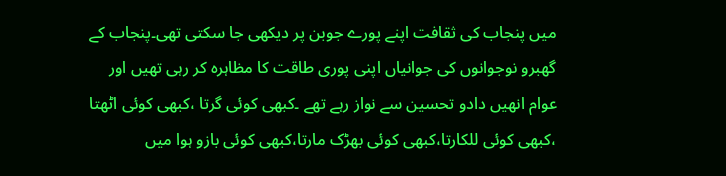میں پنجاب کی ثقافت اپنے پورے جوبن پر دیکھی جا سکتی تھی۔پنجاب کے گھبرو نوجوانوں کی جوانیاں اپنی پوری طاقت کا مظاہرہ کر رہی تھیں اور عوام انھیں دادو تحسین سے نواز رہے تھے ۔کبھی کوئی گرتا ،کبھی کوئی اٹھتا ،کبھی کوئی للکارتا،کبھی کوئی بھڑک مارتا،کبھی کوئی بازو ہوا میں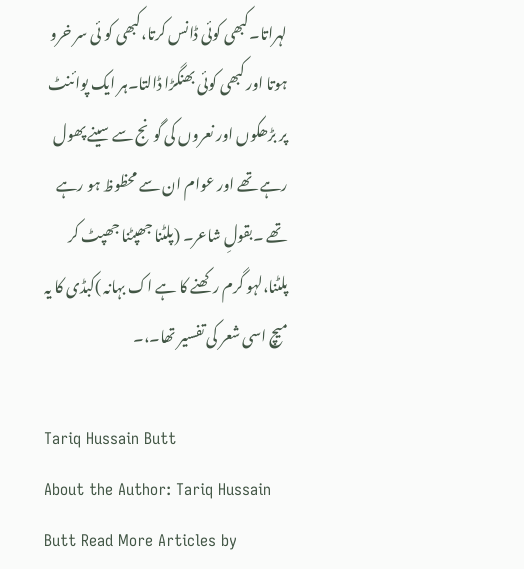لہراتا۔کبھی کوئی ڈانس کرتا،کبھی کو ئی سر خرو ہوتا اور کبھی کوئی بھنگڑا ڈالتا۔ہر ایک پوائنٹ پر بڑھکوں اور نعروں کی گونج سے سینے پھول رہے تھے اور عوام ان سے محظوظ ہو رہے تھے ۔بقولِ شاعر۔ (پلٹنا جھپٹنا جھپٹ کر پلٹنا،لہو گرم رکھنے کا ہے اک بہانہ )کبڈی کا یہ میچ اسی شعر کی تفسیر تھا۔،۔

Tariq Hussain Butt
About the Author: Tariq Hussain Butt Read More Articles by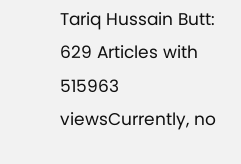Tariq Hussain Butt: 629 Articles with 515963 viewsCurrently, no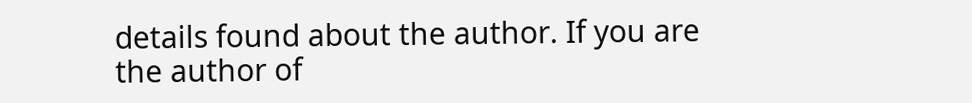details found about the author. If you are the author of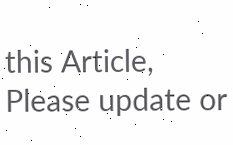this Article, Please update or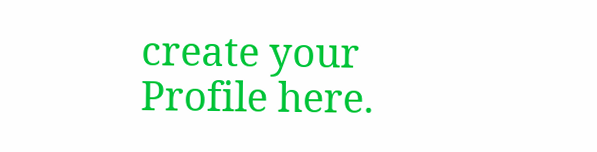create your Profile here.